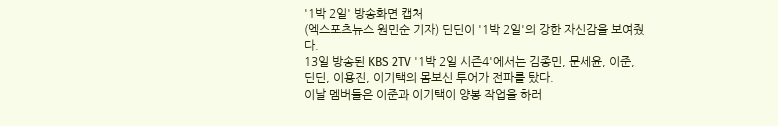'1박 2일' 방송화면 캡처
(엑스포츠뉴스 원민순 기자) 딘딘이 '1박 2일'의 강한 자신감을 보여줬다.
13일 방송된 KBS 2TV '1박 2일 시즌4'에서는 김종민, 문세윤, 이준, 딘딘, 이용진, 이기택의 몸보신 투어가 전파를 탔다.
이날 멤버들은 이준과 이기택이 양봉 작업을 하러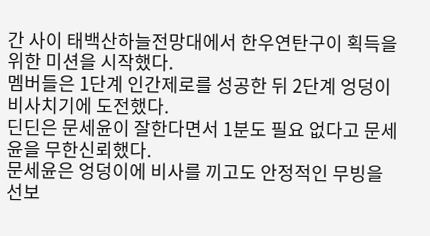간 사이 태백산하늘전망대에서 한우연탄구이 획득을 위한 미션을 시작했다.
멤버들은 1단계 인간제로를 성공한 뒤 2단계 엉덩이 비사치기에 도전했다.
딘딘은 문세윤이 잘한다면서 1분도 필요 없다고 문세윤을 무한신뢰했다.
문세윤은 엉덩이에 비사를 끼고도 안정적인 무빙을 선보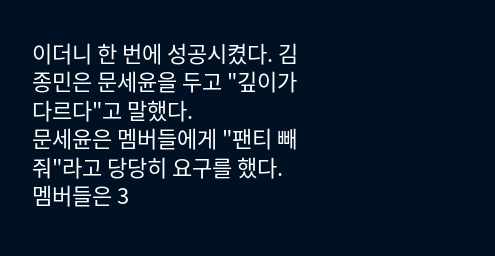이더니 한 번에 성공시켰다. 김종민은 문세윤을 두고 "깊이가 다르다"고 말했다.
문세윤은 멤버들에게 "팬티 빼줘"라고 당당히 요구를 했다.
멤버들은 3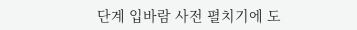단계 입바람 사전 펼치기에 도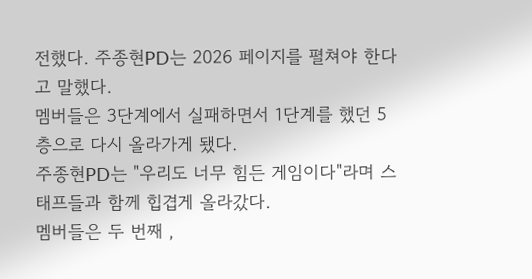전했다. 주종현PD는 2026 페이지를 펼쳐야 한다고 말했다.
멤버들은 3단계에서 실패하면서 1단계를 했던 5층으로 다시 올라가게 됐다.
주종현PD는 "우리도 너무 힘든 게임이다"라며 스태프들과 함께 힙겹게 올라갔다.
멤버들은 두 번째 ,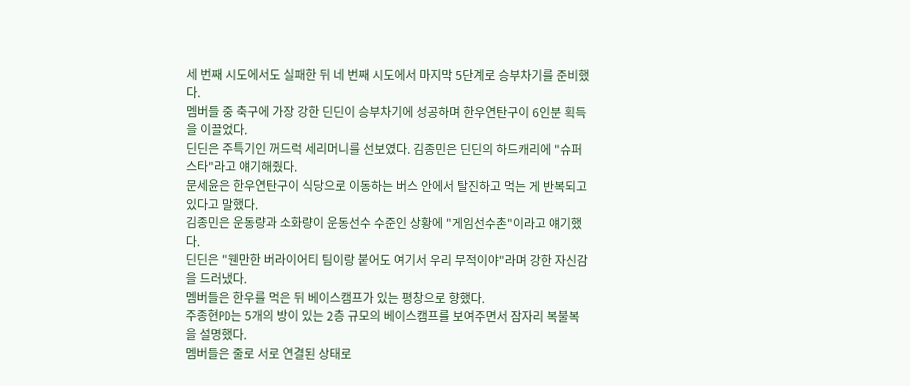세 번째 시도에서도 실패한 뒤 네 번째 시도에서 마지막 5단계로 승부차기를 준비했다.
멤버들 중 축구에 가장 강한 딘딘이 승부차기에 성공하며 한우연탄구이 6인분 획득을 이끌었다.
딘딘은 주특기인 꺼드럭 세리머니를 선보였다. 김종민은 딘딘의 하드캐리에 "슈퍼스타"라고 얘기해줬다.
문세윤은 한우연탄구이 식당으로 이동하는 버스 안에서 탈진하고 먹는 게 반복되고 있다고 말했다.
김종민은 운동량과 소화량이 운동선수 수준인 상황에 "게임선수촌"이라고 얘기했다.
딘딘은 "웬만한 버라이어티 팀이랑 붙어도 여기서 우리 무적이야"라며 강한 자신감을 드러냈다.
멤버들은 한우를 먹은 뒤 베이스캠프가 있는 평창으로 향했다.
주종현PD는 5개의 방이 있는 2층 규모의 베이스캠프를 보여주면서 잠자리 복불복을 설명했다.
멤버들은 줄로 서로 연결된 상태로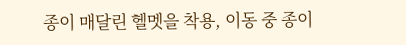종이 매달린 헬멧을 착용, 이동 중 종이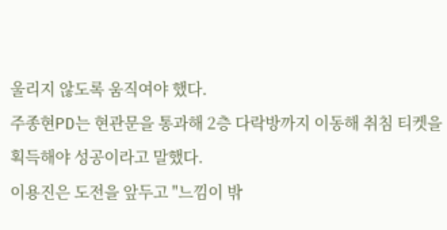울리지 않도록 움직여야 했다.
주종현PD는 현관문을 통과해 2층 다락방까지 이동해 취침 티켓을 획득해야 성공이라고 말했다.
이용진은 도전을 앞두고 "느낌이 밖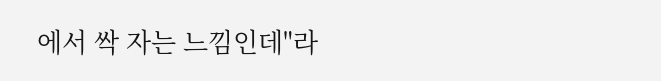에서 싹 자는 느낌인데"라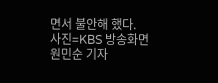면서 불안해 했다.
사진=KBS 방송화면
원민순 기자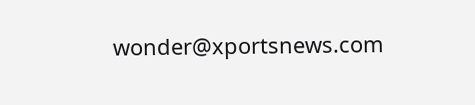wonder@xportsnews.com